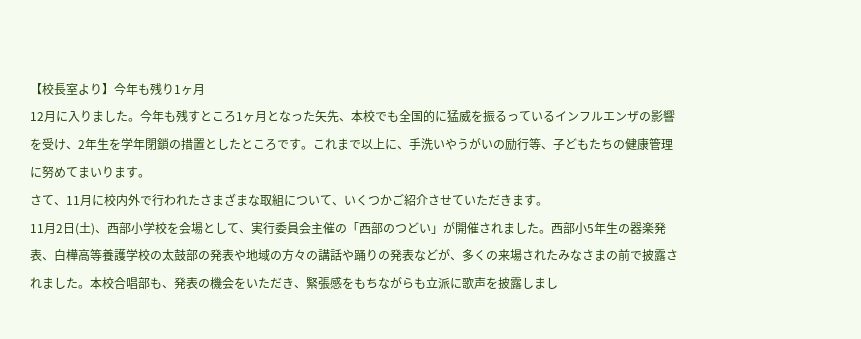【校長室より】今年も残り1ヶ月
12月に入りました。今年も残すところ1ヶ月となった矢先、本校でも全国的に猛威を振るっているインフルエンザの影響を受け、2年生を学年閉鎖の措置としたところです。これまで以上に、手洗いやうがいの励行等、子どもたちの健康管理に努めてまいります。
さて、11月に校内外で行われたさまざまな取組について、いくつかご紹介させていただきます。
11月2日(土)、西部小学校を会場として、実行委員会主催の「西部のつどい」が開催されました。西部小5年生の器楽発表、白樺高等養護学校の太鼓部の発表や地域の方々の講話や踊りの発表などが、多くの来場されたみなさまの前で披露されました。本校合唱部も、発表の機会をいただき、緊張感をもちながらも立派に歌声を披露しまし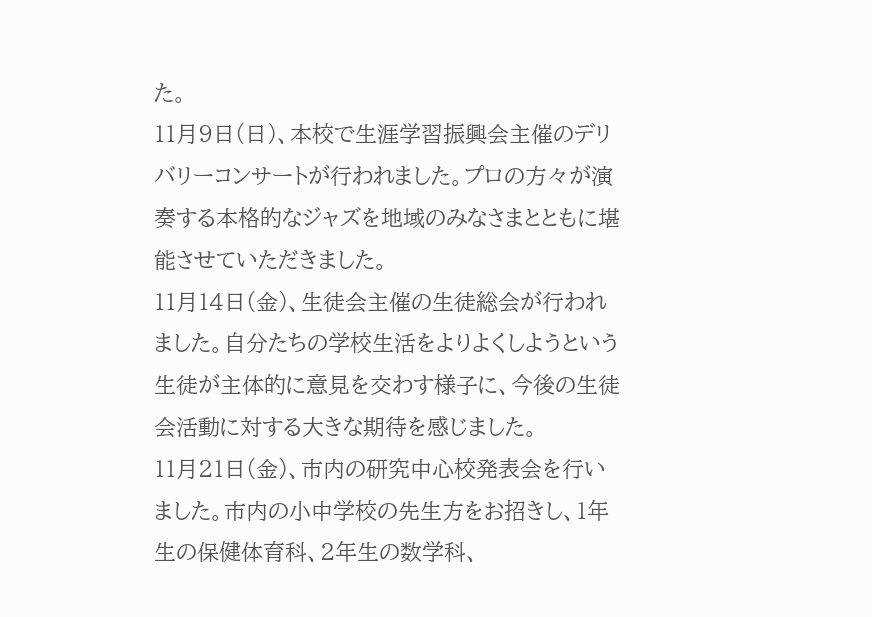た。
11月9日(日)、本校で生涯学習振興会主催のデリバリーコンサートが行われました。プロの方々が演奏する本格的なジャズを地域のみなさまとともに堪能させていただきました。
11月14日(金)、生徒会主催の生徒総会が行われました。自分たちの学校生活をよりよくしようという生徒が主体的に意見を交わす様子に、今後の生徒会活動に対する大きな期待を感じました。
11月21日(金)、市内の研究中心校発表会を行いました。市内の小中学校の先生方をお招きし、1年生の保健体育科、2年生の数学科、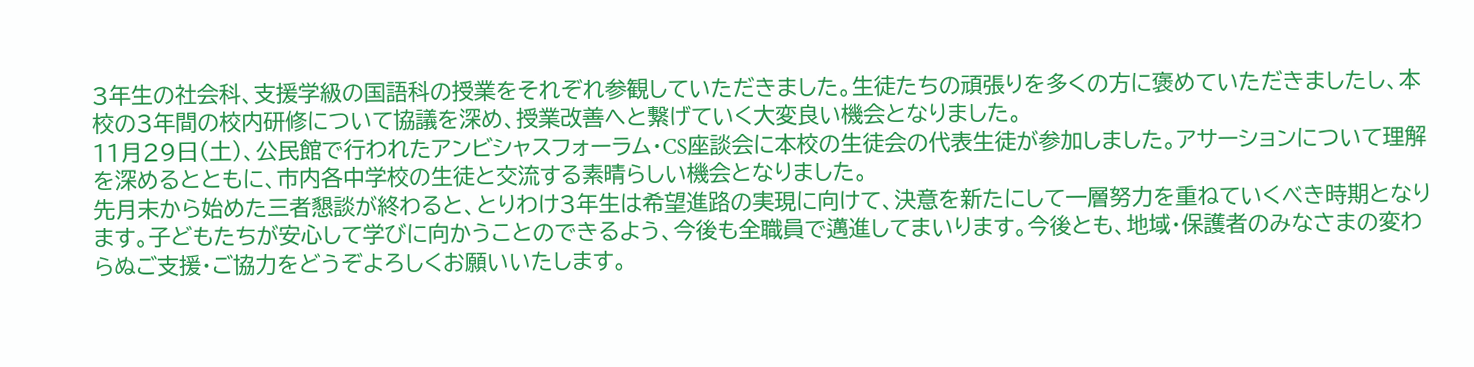3年生の社会科、支援学級の国語科の授業をそれぞれ参観していただきました。生徒たちの頑張りを多くの方に褒めていただきましたし、本校の3年間の校内研修について協議を深め、授業改善へと繋げていく大変良い機会となりました。
11月29日(土)、公民館で行われたアンビシャスフォーラム・CS座談会に本校の生徒会の代表生徒が参加しました。アサーションについて理解を深めるとともに、市内各中学校の生徒と交流する素晴らしい機会となりました。
先月末から始めた三者懇談が終わると、とりわけ3年生は希望進路の実現に向けて、決意を新たにして一層努力を重ねていくべき時期となります。子どもたちが安心して学びに向かうことのできるよう、今後も全職員で邁進してまいります。今後とも、地域・保護者のみなさまの変わらぬご支援・ご協力をどうぞよろしくお願いいたします。